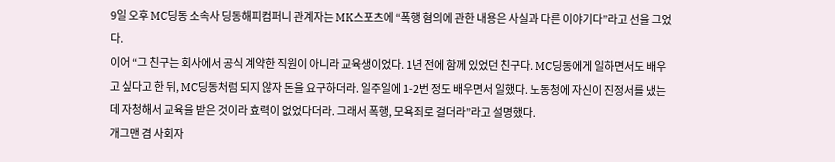9일 오후 MC딩동 소속사 딩동해피컴퍼니 관계자는 MK스포츠에 “폭행 혐의에 관한 내용은 사실과 다른 이야기다”라고 선을 그었다.
이어 “그 친구는 회사에서 공식 계약한 직원이 아니라 교육생이었다. 1년 전에 함께 있었던 친구다. MC딩동에게 일하면서도 배우고 싶다고 한 뒤, MC딩동처럼 되지 않자 돈을 요구하더라. 일주일에 1-2번 정도 배우면서 일했다. 노동청에 자신이 진정서를 냈는데 자청해서 교육을 받은 것이라 효력이 없었다더라. 그래서 폭행, 모욕죄로 걸더라”라고 설명했다.
개그맨 겸 사회자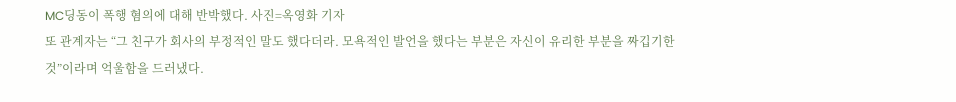MC딩동이 폭행 혐의에 대해 반박했다. 사진=옥영화 기자
또 관계자는 “그 친구가 회사의 부정적인 말도 했다더라. 모욕적인 발언을 했다는 부분은 자신이 유리한 부분을 짜깁기한 것”이라며 억울함을 드러냈다.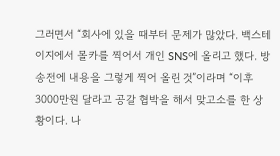그러면서 “회사에 있을 때부터 문제가 많았다. 백스테이지에서 몰카를 찍어서 개인 SNS에 올리고 했다. 방송전에 내용을 그렇게 찍어 올린 것”이라며 “이후 3000만원 달라고 공갈 협박을 해서 맞고소를 한 상황이다. 나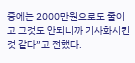중에는 2000만원으로도 줄이고 그것도 안되니까 기사화시킨 것 같다”고 전했다.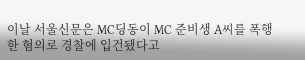이날 서울신문은 MC딩동이 MC 준비생 A씨를 폭행한 혐의로 경찰에 입건됐다고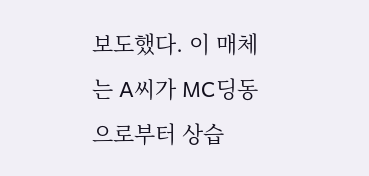보도했다. 이 매체는 A씨가 MC딩동으로부터 상습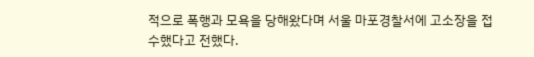적으로 폭행과 모욕을 당해왔다며 서울 마포경찰서에 고소장을 접수했다고 전했다.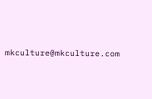mkculture@mkculture.com